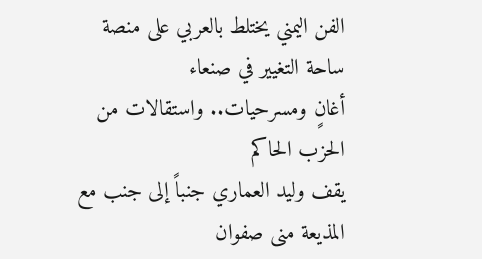الفن اليمني يختلط بالعربي على منصة ساحة التغيير في صنعاء
أغانٍ ومسرحيات.. واستقالات من الحزب الحاكم
يقف وليد العماري جنباً إلى جنب مع المذيعة منى صفوان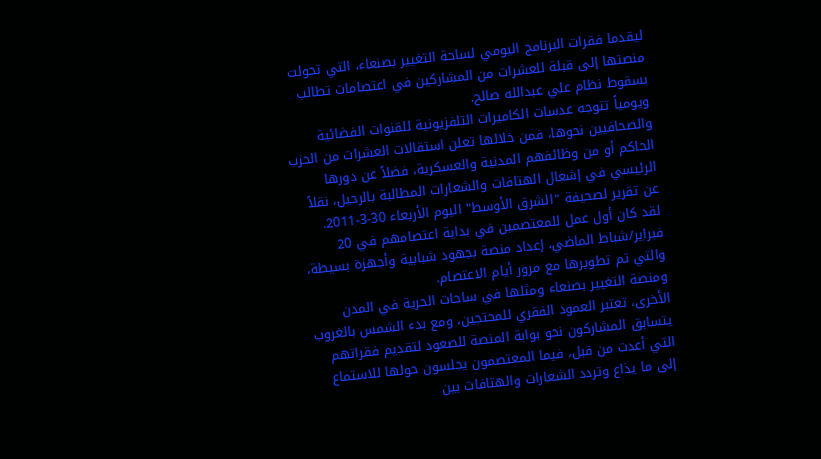ليقدما فقرات البرنامج اليومي لساحة التغيير بصنعاء، التي تحولت منصتها إلى قبلة للعشرات من المشاركين في اعتصامات تطالب بسقوط نظام علي عبدالله صالح.
ويومياً تتوجه عدسات الكاميرات التلفزيونية للقنوات الفضائية والصحافيين نحوها، فمن خلالها تعلن استقالات العشرات من الحزب الحاكم أو من وظائفهم المدنية والعسكرية، فضلاً عن دورها الرئيسي في إشعال الهتافات والشعارات المطالبة بالرحيل، نقلاً عن تقرير لصحيفة "الشرق الأوسط" اليوم الأربعاء 30-3-2011.
لقد كان أول عمل للمعتصمين في بداية اعتصامهم في 20 فبراير/شباط الماضي، إعداد منصة بجهود شبابية وأجهزة بسيطة، والتي تم تطويرها مع مرور أيام الاعتصام.
ومنصة التغيير بصنعاء ومثلها في ساحات الحرية في المدن الأخرى، تعتبر العمود الفقري للمحتجين، ومع بدء الشمس بالغروب يتسابق المشاركون نحو بوابة المنصة للصعود لتقديم فقراتهم التي أعدت من قبل، فيما المعتصمون يجلسون حولها للاستماع إلى ما يذاع وتردد الشعارات والهتافات بين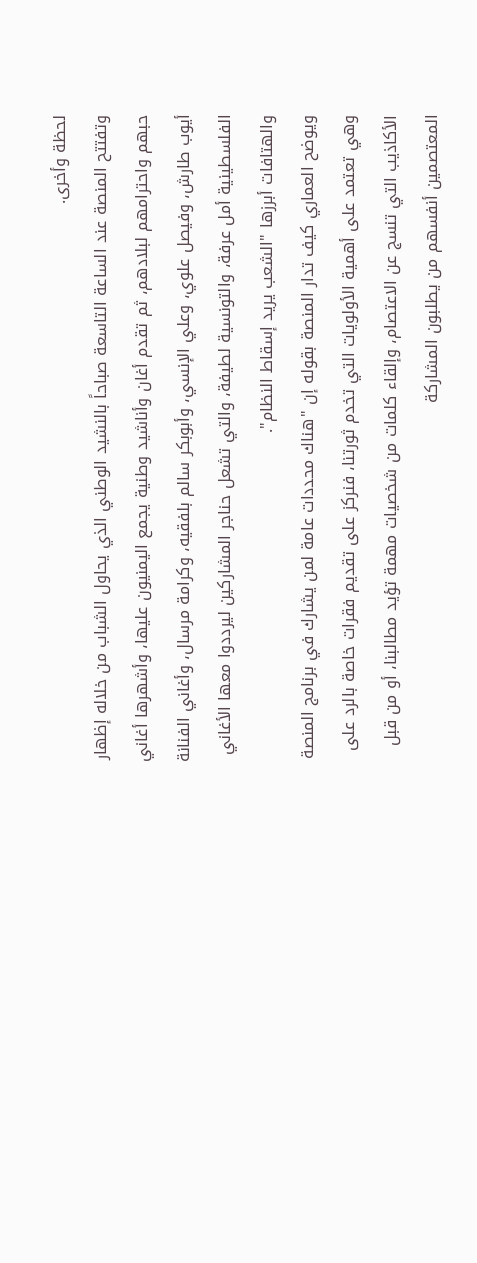لحظة وأخرى.
وتفتتح المنصة عند الساعة التاسعة صباحاً بالنشيد الوطني الذي يحاول الشباب من خلاله إظهار حبهم واحترامهم لبلادهم، ثم تقدم أغان وأناشيد وطنية يجمع اليمنيون عليها، وأشهرها أغاني أيوب طارش، وفيصل علوي، وعلي الإنسي، وأبوبكر سالم بلفقيه، وكرامة مرسال، وأغاني الفنانة الفلسطينية أمل عرفة، والتونسية لطيفة، والتي تشعل حناجر المشاركين ليرددوا معها الأغاني والهتافات أبرزها "الشعب يريد إسقاط النظام".
ويوضح العماري كيف تدار المنصة بقوله إن "هناك محددات عامة لمن يشارك في برنامج المنصة وهي تعتمد على أهمية الأولويات التي تخدم ثورتنا، فنركز على تقديم فقرات خاصة بالرد على الأكاذيب التي تنسج عن الاعتصام، وإلقاء كلمات من شخصيات مهمة تؤيد مطالبنا، أو من قبل المعتصمين أنفسهم من يطلبون المشاركة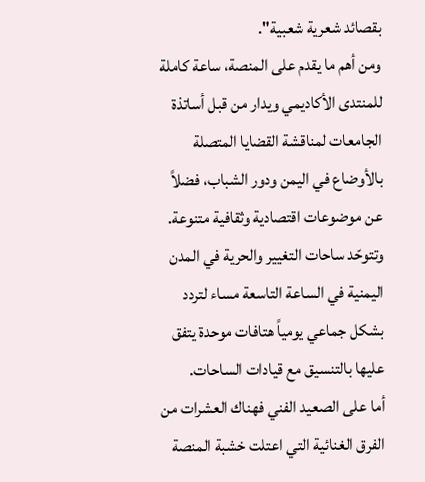بقصائد شعرية شعبية".
ومن أهم ما يقدم على المنصة، ساعة كاملة للمنتدى الأكاديمي ويدار من قبل أساتذة الجامعات لمناقشة القضايا المتصلة بالأوضاع في اليمن ودور الشباب، فضلاً عن موضوعات اقتصادية وثقافية متنوعة.
وتتوحّد ساحات التغيير والحرية في المدن اليمنية في الساعة التاسعة مساء لتردد بشكل جماعي يومياً هتافات موحدة يتفق عليها بالتنسيق مع قيادات الساحات.
أما على الصعيد الفني فهناك العشرات من الفرق الغنائية التي اعتلت خشبة المنصة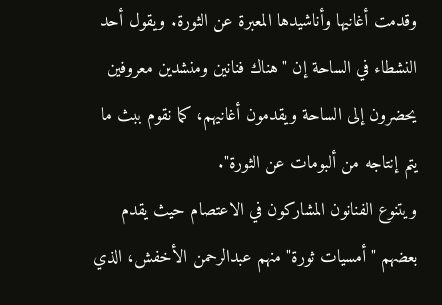وقدمت أغانيها وأناشيدها المعبرة عن الثورة. ويقول أحد النشطاء في الساحة إن "هناك فنانين ومنشدين معروفين يحضرون إلى الساحة ويقدمون أغانيهم، كما نقوم ببث ما يتم إنتاجه من ألبومات عن الثورة".
ويتنوع الفنانون المشاركون في الاعتصام حيث يقدم بعضهم "أمسيات ثورة" منهم عبدالرحمن الأخفش، الذي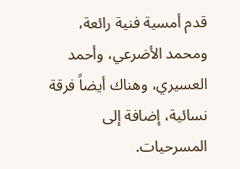قدم أمسية فنية رائعة، ومحمد الأضرعي، وأحمد العسيري، وهناك أيضاً فرقة نسائية، إضافة إلى المسرحيات.